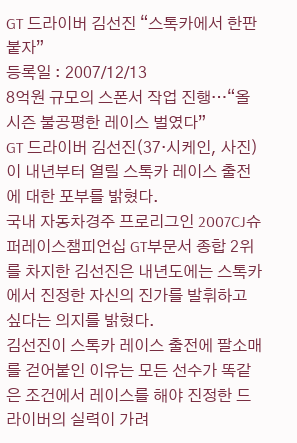GT 드라이버 김선진 “스톡카에서 한판 붙자”
등록일 : 2007/12/13
8억원 규모의 스폰서 작업 진행…“올시즌 불공평한 레이스 벌였다”
GT 드라이버 김선진(37·시케인, 사진)이 내년부터 열릴 스톡카 레이스 출전에 대한 포부를 밝혔다.
국내 자동차경주 프로리그인 2007CJ슈퍼레이스챔피언십 GT부문서 종합 2위를 차지한 김선진은 내년도에는 스톡카에서 진정한 자신의 진가를 발휘하고 싶다는 의지를 밝혔다.
김선진이 스톡카 레이스 출전에 팔소매를 걷어붙인 이유는 모든 선수가 똑같은 조건에서 레이스를 해야 진정한 드라이버의 실력이 가려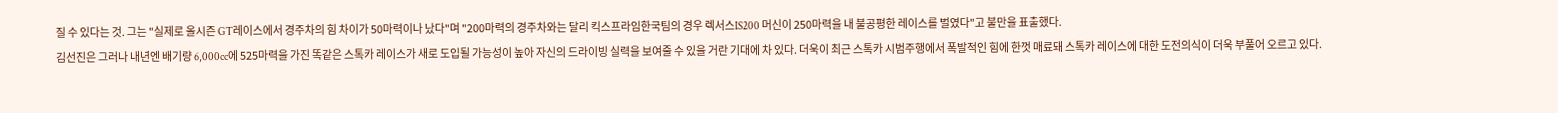질 수 있다는 것. 그는 "실제로 올시즌 GT레이스에서 경주차의 힘 차이가 50마력이나 났다"며 "200마력의 경주차와는 달리 킥스프라임한국팀의 경우 렉서스IS200 머신이 250마력을 내 불공평한 레이스를 벌였다"고 불만을 표출했다.
김선진은 그러나 내년엔 배기량 6,000cc에 525마력을 가진 똑같은 스톡카 레이스가 새로 도입될 가능성이 높아 자신의 드라이빙 실력을 보여줄 수 있을 거란 기대에 차 있다. 더욱이 최근 스톡카 시범주행에서 폭발적인 힘에 한껏 매료돼 스톡카 레이스에 대한 도전의식이 더욱 부풀어 오르고 있다.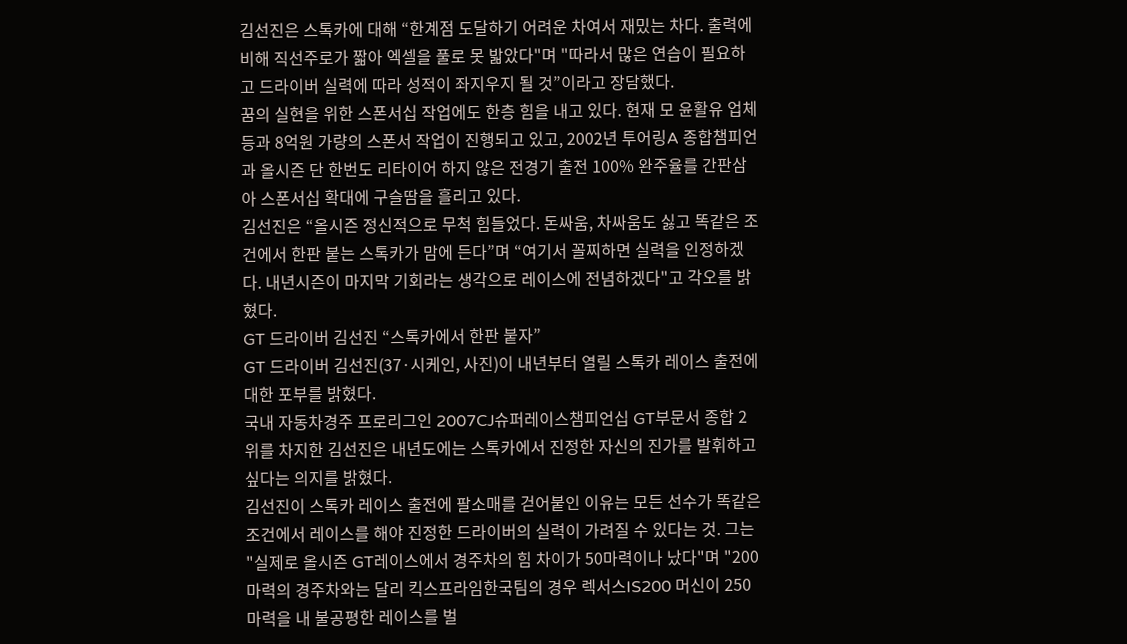김선진은 스톡카에 대해 “한계점 도달하기 어려운 차여서 재밌는 차다. 출력에 비해 직선주로가 짧아 엑셀을 풀로 못 밟았다"며 "따라서 많은 연습이 필요하고 드라이버 실력에 따라 성적이 좌지우지 될 것”이라고 장담했다.
꿈의 실현을 위한 스폰서십 작업에도 한층 힘을 내고 있다. 현재 모 윤활유 업체 등과 8억원 가량의 스폰서 작업이 진행되고 있고, 2002년 투어링A 종합챔피언과 올시즌 단 한번도 리타이어 하지 않은 전경기 출전 100% 완주율를 간판삼아 스폰서십 확대에 구슬땀을 흘리고 있다.
김선진은 “올시즌 정신적으로 무척 힘들었다. 돈싸움, 차싸움도 싫고 똑같은 조건에서 한판 붙는 스톡카가 맘에 든다”며 “여기서 꼴찌하면 실력을 인정하겠다. 내년시즌이 마지막 기회라는 생각으로 레이스에 전념하겠다"고 각오를 밝혔다.
GT 드라이버 김선진 “스톡카에서 한판 붙자”
GT 드라이버 김선진(37·시케인, 사진)이 내년부터 열릴 스톡카 레이스 출전에 대한 포부를 밝혔다.
국내 자동차경주 프로리그인 2007CJ슈퍼레이스챔피언십 GT부문서 종합 2위를 차지한 김선진은 내년도에는 스톡카에서 진정한 자신의 진가를 발휘하고 싶다는 의지를 밝혔다.
김선진이 스톡카 레이스 출전에 팔소매를 걷어붙인 이유는 모든 선수가 똑같은 조건에서 레이스를 해야 진정한 드라이버의 실력이 가려질 수 있다는 것. 그는 "실제로 올시즌 GT레이스에서 경주차의 힘 차이가 50마력이나 났다"며 "200마력의 경주차와는 달리 킥스프라임한국팀의 경우 렉서스IS200 머신이 250마력을 내 불공평한 레이스를 벌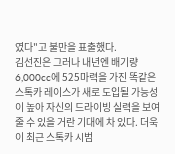였다"고 불만을 표출했다.
김선진은 그러나 내년엔 배기량 6,000cc에 525마력을 가진 똑같은 스톡카 레이스가 새로 도입될 가능성이 높아 자신의 드라이빙 실력을 보여줄 수 있을 거란 기대에 차 있다. 더욱이 최근 스톡카 시범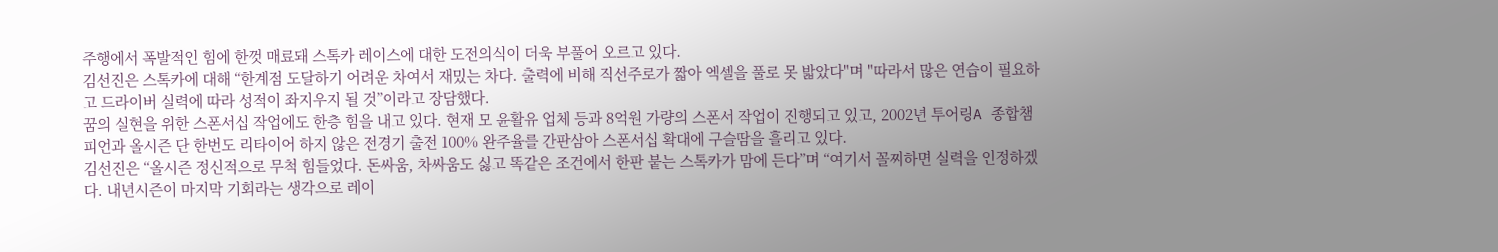주행에서 폭발적인 힘에 한껏 매료돼 스톡카 레이스에 대한 도전의식이 더욱 부풀어 오르고 있다.
김선진은 스톡카에 대해 “한계점 도달하기 어려운 차여서 재밌는 차다. 출력에 비해 직선주로가 짧아 엑셀을 풀로 못 밟았다"며 "따라서 많은 연습이 필요하고 드라이버 실력에 따라 성적이 좌지우지 될 것”이라고 장담했다.
꿈의 실현을 위한 스폰서십 작업에도 한층 힘을 내고 있다. 현재 모 윤활유 업체 등과 8억원 가량의 스폰서 작업이 진행되고 있고, 2002년 투어링A 종합챔피언과 올시즌 단 한번도 리타이어 하지 않은 전경기 출전 100% 완주율를 간판삼아 스폰서십 확대에 구슬땀을 흘리고 있다.
김선진은 “올시즌 정신적으로 무척 힘들었다. 돈싸움, 차싸움도 싫고 똑같은 조건에서 한판 붙는 스톡카가 맘에 든다”며 “여기서 꼴찌하면 실력을 인정하겠다. 내년시즌이 마지막 기회라는 생각으로 레이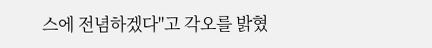스에 전념하겠다"고 각오를 밝혔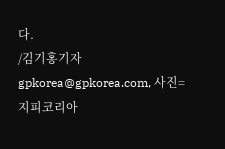다.
/김기홍기자 gpkorea@gpkorea.com, 사진=지피코리아